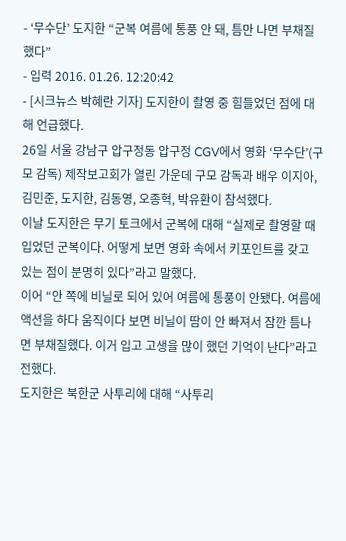- ‘무수단’ 도지한 “군복 여름에 통풍 안 돼, 틈만 나면 부채질했다”
- 입력 2016. 01.26. 12:20:42
- [시크뉴스 박혜란 기자] 도지한이 촬영 중 힘들었던 점에 대해 언급했다.
26일 서울 강남구 압구정동 압구정 CGV에서 영화 ‘무수단’(구모 감독) 제작보고회가 열린 가운데 구모 감독과 배우 이지아, 김민준, 도지한, 김동영, 오종혁, 박유환이 참석했다.
이날 도지한은 무기 토크에서 군복에 대해 “실제로 촬영할 때 입었던 군복이다. 어떻게 보면 영화 속에서 키포인트를 갖고 있는 점이 분명히 있다”라고 말했다.
이어 “안 쪽에 비닐로 되어 있어 여름에 통풍이 안됐다. 여름에 액션을 하다 움직이다 보면 비닐이 땀이 안 빠져서 잠깐 틈나면 부채질했다. 이거 입고 고생을 많이 했던 기억이 난다”라고 전했다.
도지한은 북한군 사투리에 대해 “사투리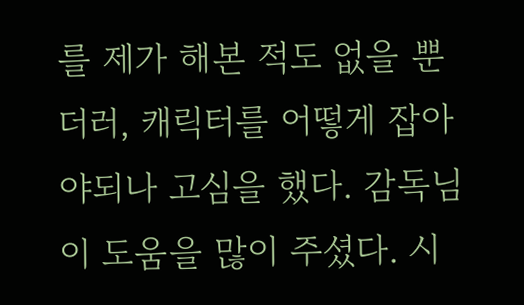를 제가 해본 적도 없을 뿐 더러, 캐릭터를 어떻게 잡아야되나 고심을 했다. 감독님이 도움을 많이 주셨다. 시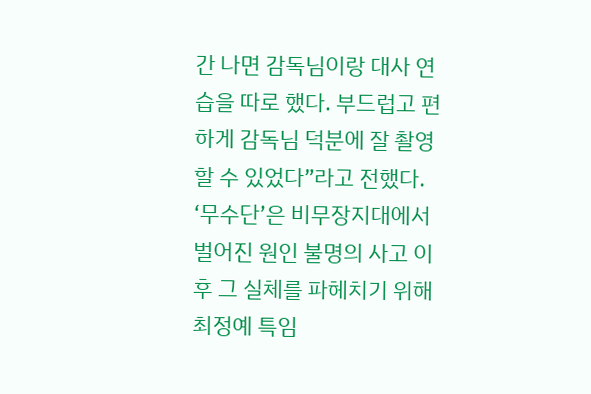간 나면 감독님이랑 대사 연습을 따로 했다. 부드럽고 편하게 감독님 덕분에 잘 촬영할 수 있었다”라고 전했다.
‘무수단’은 비무장지대에서 벌어진 원인 불명의 사고 이후 그 실체를 파헤치기 위해 최정예 특임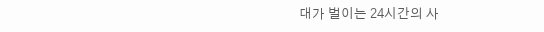대가 벌이는 24시간의 사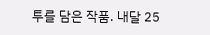투를 담은 작품. 내달 25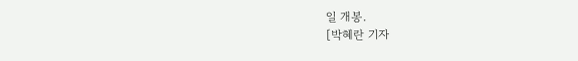일 개봉.
[박혜란 기자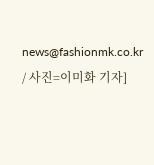news@fashionmk.co.kr / 사진=이미화 기자]